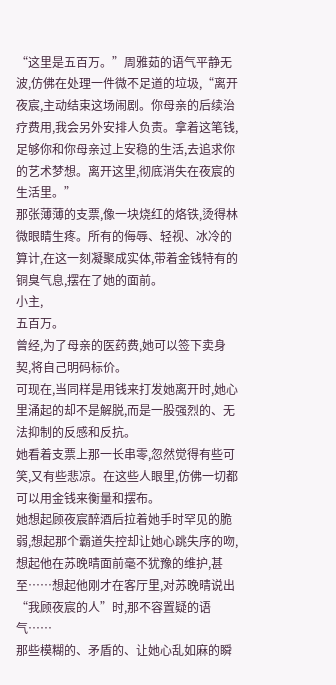“这里是五百万。”周雅茹的语气平静无波,仿佛在处理一件微不足道的垃圾,“离开夜宸,主动结束这场闹剧。你母亲的后续治疗费用,我会另外安排人负责。拿着这笔钱,足够你和你母亲过上安稳的生活,去追求你的艺术梦想。离开这里,彻底消失在夜宸的生活里。”
那张薄薄的支票,像一块烧红的烙铁,烫得林微眼睛生疼。所有的侮辱、轻视、冰冷的算计,在这一刻凝聚成实体,带着金钱特有的铜臭气息,摆在了她的面前。
小主,
五百万。
曾经,为了母亲的医药费,她可以签下卖身契,将自己明码标价。
可现在,当同样是用钱来打发她离开时,她心里涌起的却不是解脱,而是一股强烈的、无法抑制的反感和反抗。
她看着支票上那一长串零,忽然觉得有些可笑,又有些悲凉。在这些人眼里,仿佛一切都可以用金钱来衡量和摆布。
她想起顾夜宸醉酒后拉着她手时罕见的脆弱,想起那个霸道失控却让她心跳失序的吻,想起他在苏晚晴面前毫不犹豫的维护,甚至……想起他刚才在客厅里,对苏晚晴说出“我顾夜宸的人”时,那不容置疑的语气……
那些模糊的、矛盾的、让她心乱如麻的瞬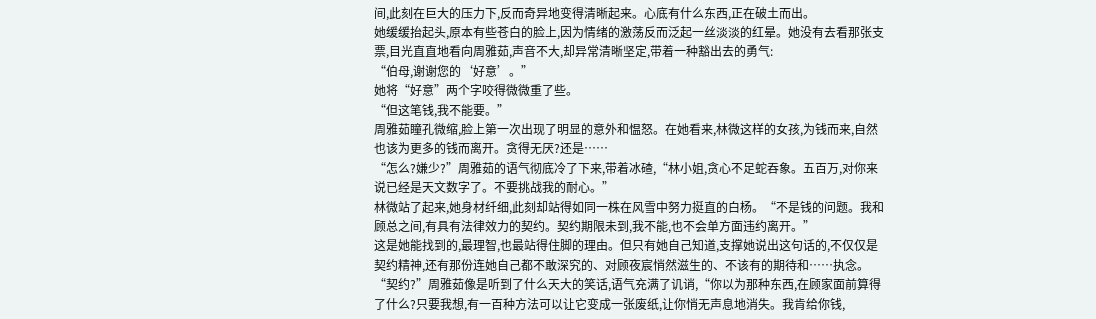间,此刻在巨大的压力下,反而奇异地变得清晰起来。心底有什么东西,正在破土而出。
她缓缓抬起头,原本有些苍白的脸上,因为情绪的激荡反而泛起一丝淡淡的红晕。她没有去看那张支票,目光直直地看向周雅茹,声音不大,却异常清晰坚定,带着一种豁出去的勇气:
“伯母,谢谢您的‘好意’。”
她将“好意”两个字咬得微微重了些。
“但这笔钱,我不能要。”
周雅茹瞳孔微缩,脸上第一次出现了明显的意外和愠怒。在她看来,林微这样的女孩,为钱而来,自然也该为更多的钱而离开。贪得无厌?还是……
“怎么?嫌少?”周雅茹的语气彻底冷了下来,带着冰碴,“林小姐,贪心不足蛇吞象。五百万,对你来说已经是天文数字了。不要挑战我的耐心。”
林微站了起来,她身材纤细,此刻却站得如同一株在风雪中努力挺直的白杨。“不是钱的问题。我和顾总之间,有具有法律效力的契约。契约期限未到,我不能,也不会单方面违约离开。”
这是她能找到的,最理智,也最站得住脚的理由。但只有她自己知道,支撑她说出这句话的,不仅仅是契约精神,还有那份连她自己都不敢深究的、对顾夜宸悄然滋生的、不该有的期待和……执念。
“契约?”周雅茹像是听到了什么天大的笑话,语气充满了讥诮,“你以为那种东西,在顾家面前算得了什么?只要我想,有一百种方法可以让它变成一张废纸,让你悄无声息地消失。我肯给你钱,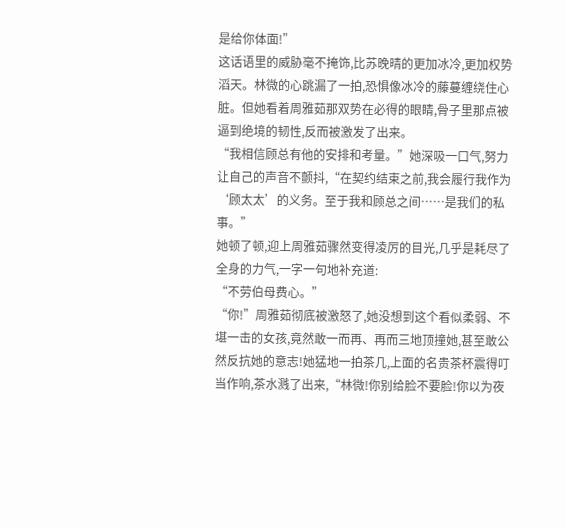是给你体面!”
这话语里的威胁毫不掩饰,比苏晚晴的更加冰冷,更加权势滔天。林微的心跳漏了一拍,恐惧像冰冷的藤蔓缠绕住心脏。但她看着周雅茹那双势在必得的眼睛,骨子里那点被逼到绝境的韧性,反而被激发了出来。
“我相信顾总有他的安排和考量。”她深吸一口气,努力让自己的声音不颤抖,“在契约结束之前,我会履行我作为‘顾太太’的义务。至于我和顾总之间……是我们的私事。”
她顿了顿,迎上周雅茹骤然变得凌厉的目光,几乎是耗尽了全身的力气,一字一句地补充道:
“不劳伯母费心。”
“你!”周雅茹彻底被激怒了,她没想到这个看似柔弱、不堪一击的女孩,竟然敢一而再、再而三地顶撞她,甚至敢公然反抗她的意志!她猛地一拍茶几,上面的名贵茶杯震得叮当作响,茶水溅了出来,“林微!你别给脸不要脸!你以为夜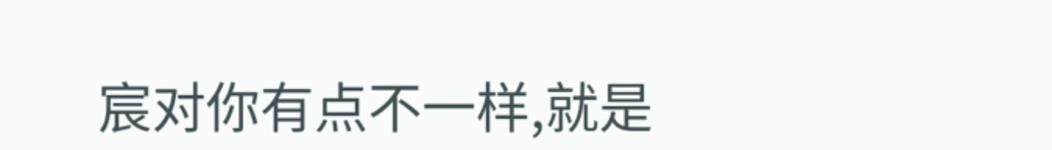宸对你有点不一样,就是